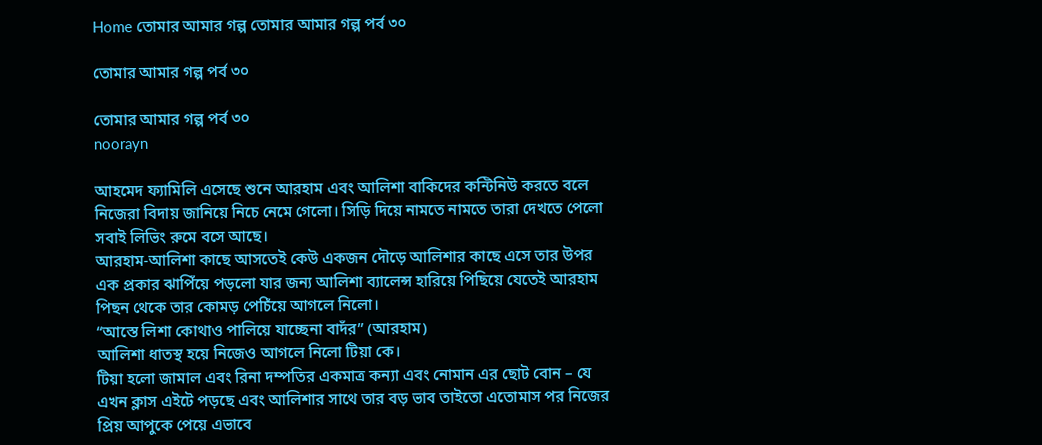Home তোমার আমার গল্প তোমার আমার গল্প পর্ব ৩০

তোমার আমার গল্প পর্ব ৩০

তোমার আমার গল্প পর্ব ৩০
noorayn

আহমেদ ফ্যামিলি এসেছে শুনে আরহাম এবং আলিশা বাকিদের কন্টিনিউ করতে বলে নিজেরা বিদায় জানিয়ে নিচে নেমে গেলো। সিড়ি দিয়ে নামতে নামতে তারা দেখতে পেলো সবাই লিভিং রুমে বসে আছে।
আরহাম-আলিশা কাছে আসতেই কেউ একজন দৌড়ে আলিশার কাছে এসে তার উপর এক প্রকার ঝাপিঁয়ে পড়লো যার জন্য আলিশা ব্যালেন্স হারিয়ে পিছিয়ে যেতেই আরহাম পিছন থেকে তার কোমড় পেচিঁয়ে আগলে নিলো।
“আস্তে লিশা কোথাও পালিয়ে যাচ্ছেনা বাদঁর” (আরহাম)
আলিশা ধাতস্থ হয়ে নিজেও আগলে নিলো টিয়া কে।
টিয়া হলো জামাল এবং রিনা দম্পতির একমাত্র কন্যা এবং নোমান এর ছোট বোন – যে এখন ক্লাস এইটে পড়ছে এবং আলিশার সাথে তার বড় ভাব তাইতো এতোমাস পর নিজের প্রিয় আপুকে পেয়ে এভাবে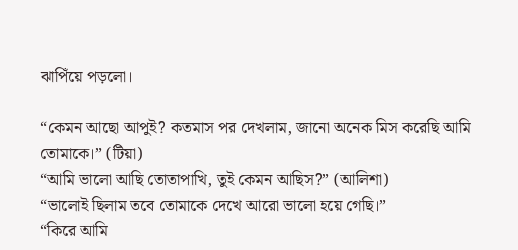ঝাপিঁয়ে পড়লো।

“কেমন আছো আপুই? কতমাস পর দেখলাম, জানো অনেক মিস করেছি আমি তোমাকে।” (টিয়া)
“আমি ভালো আছি তোতাপাখি, তুই কেমন আছিস?” (আলিশা)
“ভালোই ছিলাম তবে তোমাকে দেখে আরো ভালো হয়ে গেছি।”
“কিরে আমি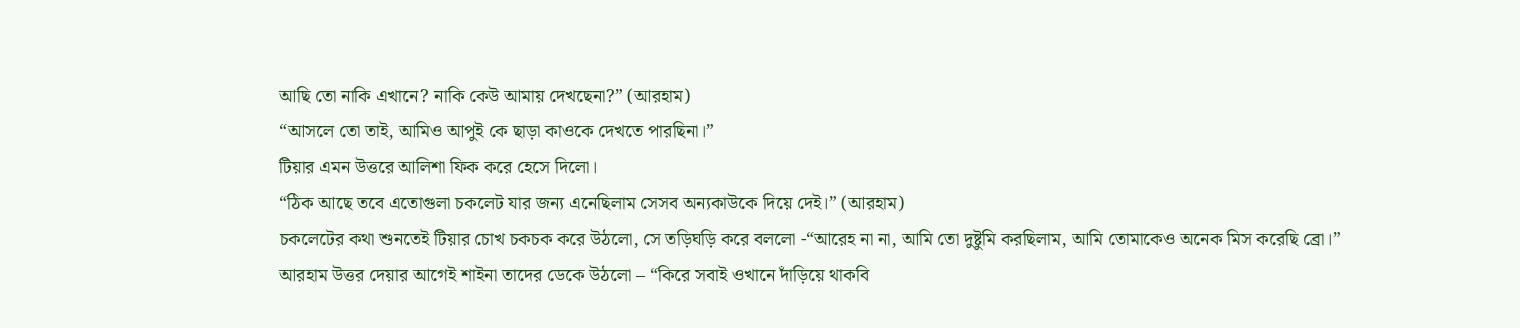আছি তো নাকি এখানে? নাকি কেউ আমায় দেখছেনা?” (আরহাম)
“আসলে তো তাই, আমিও আপুই কে ছাড়া কাওকে দেখতে পারছিনা।”
টিয়ার এমন উত্তরে আলিশা ফিক করে হেসে দিলো।
“ঠিক আছে তবে এতোগুলা চকলেট যার জন্য এনেছিলাম সেসব অন্যকাউকে দিয়ে দেই।” (আরহাম)
চকলেটের কথা শুনতেই টিয়ার চোখ চকচক করে উঠলো, সে তড়িঘড়ি করে বললো -“আরেহ না না, আমি তো দুষ্টুমি করছিলাম, আমি তোমাকেও অনেক মিস করেছি ব্রো।”
আরহাম উত্তর দেয়ার আগেই শাইনা তাদের ডেকে উঠলো – “কিরে সবাই ওখানে দাঁড়িয়ে থাকবি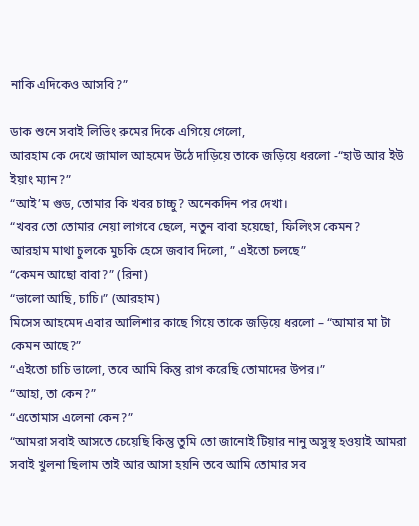নাকি এদিকেও আসবি?”

ডাক শুনে সবাই লিভিং রুমের দিকে এগিয়ে গেলো,
আরহাম কে দেখে জামাল আহমেদ উঠে দাড়িয়ে তাকে জড়িয়ে ধরলো -“হাউ আর ইউ ইয়াং ম্যান?”
“আই’ম গুড, তোমার কি খবর চাচ্চু? অনেকদিন পর দেখা।
“খবর তো তোমার নেয়া লাগবে ছেলে, নতুন বাবা হয়েছো, ফিলিংস কেমন?
আরহাম মাথা চুলকে মুচকি হেসে জবাব দিলো, ” এইতো চলছে”
“কেমন আছো বাবা?” (রিনা)
“ভালো আছি, চাচি।” (আরহাম)
মিসেস আহমেদ এবার আলিশার কাছে গিয়ে তাকে জড়িয়ে ধরলো – “আমার মা টা কেমন আছে?”
“এইতো চাচি ভালো, তবে আমি কিন্তু রাগ করেছি তোমাদের উপর।”
“আহা, তা কেন?”
“এতোমাস এলেনা কেন?”
“আমরা সবাই আসতে চেয়েছি কিন্তু তুমি তো জানোই টিয়ার নানু অসুস্থ হওয়াই আমরা সবাই খুলনা ছিলাম তাই আর আসা হয়নি তবে আমি তোমার সব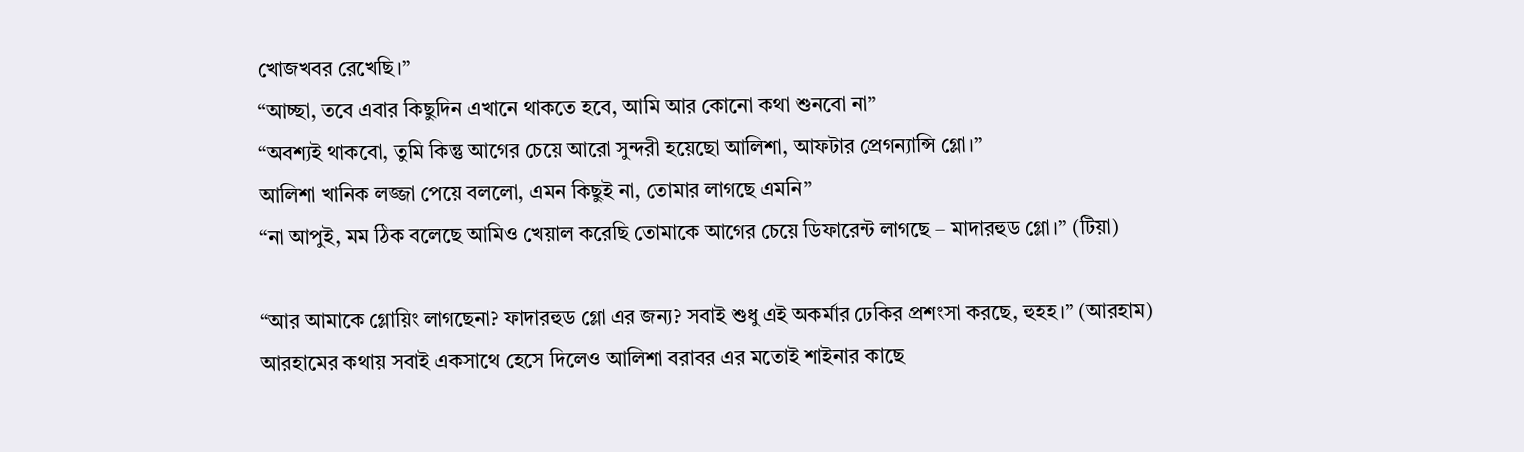খোজখবর রেখেছি।”
“আচ্ছা, তবে এবার কিছুদিন এখানে থাকতে হবে, আমি আর কোনো কথা শুনবো না”
“অবশ্যই থাকবো, তুমি কিন্তু আগের চেয়ে আরো সুন্দরী হয়েছো আলিশা, আফটার প্রেগন্যান্সি গ্লো।”
আলিশা খানিক লজ্জা পেয়ে বললো, এমন কিছুই না, তোমার লাগছে এমনি”
“না আপুই, মম ঠিক বলেছে আমিও খেয়াল করেছি তোমাকে আগের চেয়ে ডিফারেন্ট লাগছে – মাদারহুড গ্লো।” (টিয়া)

“আর আমাকে গ্লোয়িং লাগছেনা? ফাদারহুড গ্লো এর জন্য? সবাই শুধু এই অকর্মার ঢেকির প্রশংসা করছে, হুহহ।” (আরহাম)
আরহামের কথায় সবাই একসাথে হেসে দিলেও আলিশা বরাবর এর মতোই শাইনার কাছে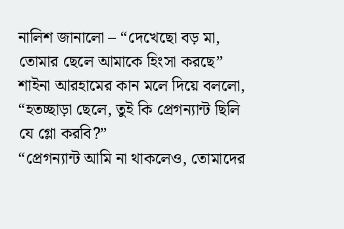নালিশ জানালো – “দেখেছো বড় মা, তোমার ছেলে আমাকে হিংসা করছে”
শাইনা আরহামের কান মলে দিয়ে বললো, “হতচ্ছাড়া ছেলে, তুই কি প্রেগন্যান্ট ছিলি যে গ্লো করবি?”
“প্রেগন্যান্ট আমি না থাকলেও, তোমাদের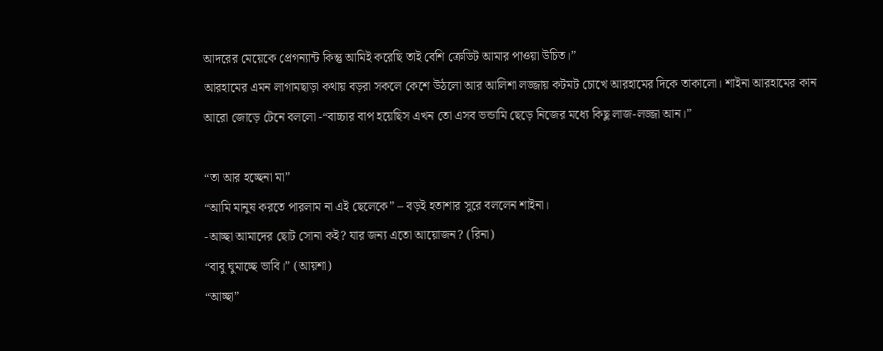আদরের মেয়েকে প্রেগন্যান্ট কিন্তু আমিই করেছি তাই বেশি ক্রেডিট আমার পাওয়া উচিত।”
আরহামের এমন লাগামছাড়া কথায় বড়রা সকলে কেশে উঠলো আর আলিশা লজ্জায় কটমট চোখে আরহামের দিকে তাকালো। শাইনা আরহামের কান আরো জোড়ে টেনে বললো -“বাচ্চার বাপ হয়েছিস এখন তো এসব ভন্ডামি ছেড়ে নিজের মধ্যে কিছু লাজ-লজ্জা আন।”

“তা আর হচ্ছেনা মা”
“আমি মানুষ করতে পারলাম না এই ছেলেকে” – বড়ই হতাশার সুরে বললেন শাইনা।
-আচ্ছা আমাদের ছোট সোনা কই? যার জন্য এতো আয়োজন? (রিনা)
“বাবু ঘুমাচ্ছে ভাবি।” (আয়শা)
“আচ্ছা”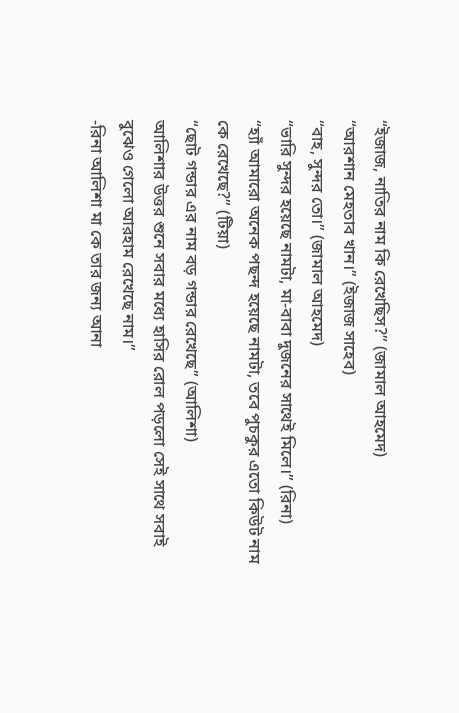“ইজাজ, নাতির নাম কি রেখেছিস?” (জামাল আহমেদ)
“আরশান মেহতাব খান।” (ইজাজ সাহেব)
“বাহ, সুন্দর তো।” (জামাল আহমেদ)
“ভারি সুন্দর হয়েছে নামটা, মা-বাবা দুজনের সাথেই মিলে।” (রিনা)
“হ্যাঁ আমারো অনেক পছন্দ হয়েছে নামটা, তবে পুচকুর এতো কিউট নাম কে রেখেছে?” (টিয়া)
“ছোট গন্ডার এর নাম বড় গন্ডার রেখেছে” (আলিশা)
আলিশার উত্তর শুনে সবার মধ্যে হাসির রোল পড়লো সেই সাথে সবাই বুঝেও গেলো আরহাম রেখেছে নাম।”
-রিনা আলিশা মা কে তার জন্য আনা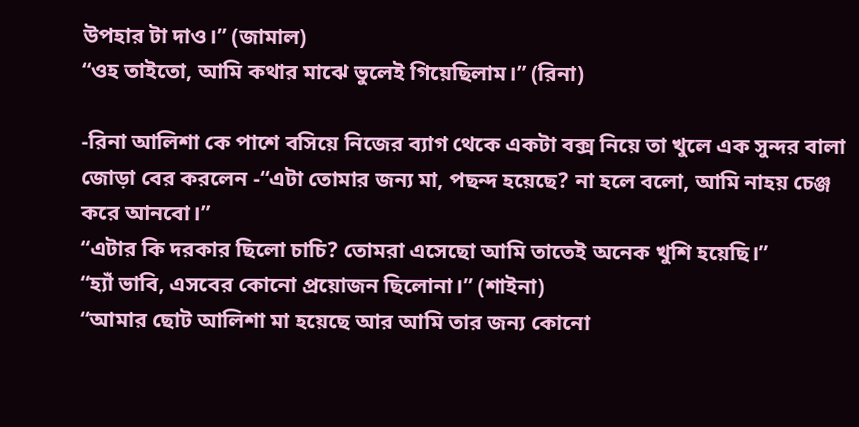উপহার টা দাও।” (জামাল)
“ওহ তাইতো, আমি কথার মাঝে ভুলেই গিয়েছিলাম।” (রিনা)

-রিনা আলিশা কে পাশে বসিয়ে নিজের ব্যাগ থেকে একটা বক্স নিয়ে তা খুলে এক সুন্দর বালা জোড়া বের করলেন -“এটা তোমার জন্য মা, পছন্দ হয়েছে? না হলে বলো, আমি নাহয় চেঞ্জ করে আনবো।”
“এটার কি দরকার ছিলো চাচি? তোমরা এসেছো আমি তাতেই অনেক খুশি হয়েছি।”
“হ্যাঁ ভাবি, এসবের কোনো প্রয়োজন ছিলোনা।” (শাইনা)
“আমার ছোট আলিশা মা হয়েছে আর আমি তার জন্য কোনো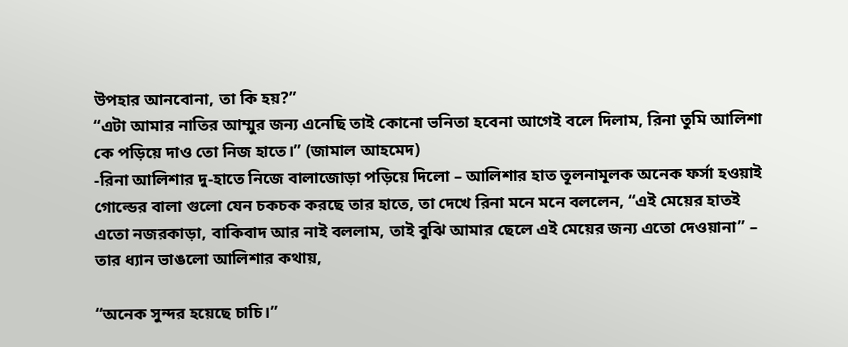উপহার আনবোনা, তা কি হয়?”
“এটা আমার নাতির আম্মুর জন্য এনেছি তাই কোনো ভনিতা হবেনা আগেই বলে দিলাম, রিনা তুমি আলিশা কে পড়িয়ে দাও তো নিজ হাতে।” (জামাল আহমেদ)
-রিনা আলিশার দু-হাতে নিজে বালাজোড়া পড়িয়ে দিলো – আলিশার হাত তূলনামূলক অনেক ফর্সা হওয়াই গোল্ডের বালা গুলো যেন চকচক করছে তার হাতে, তা দেখে রিনা মনে মনে বললেন, “এই মেয়ের হাতই এতো নজরকাড়া, বাকিবাদ আর নাই বললাম, তাই বুঝি আমার ছেলে এই মেয়ের জন্য এতো দেওয়ানা” – তার ধ্যান ভাঙলো আলিশার কথায়,

“অনেক সুন্দর হয়েছে চাচি।”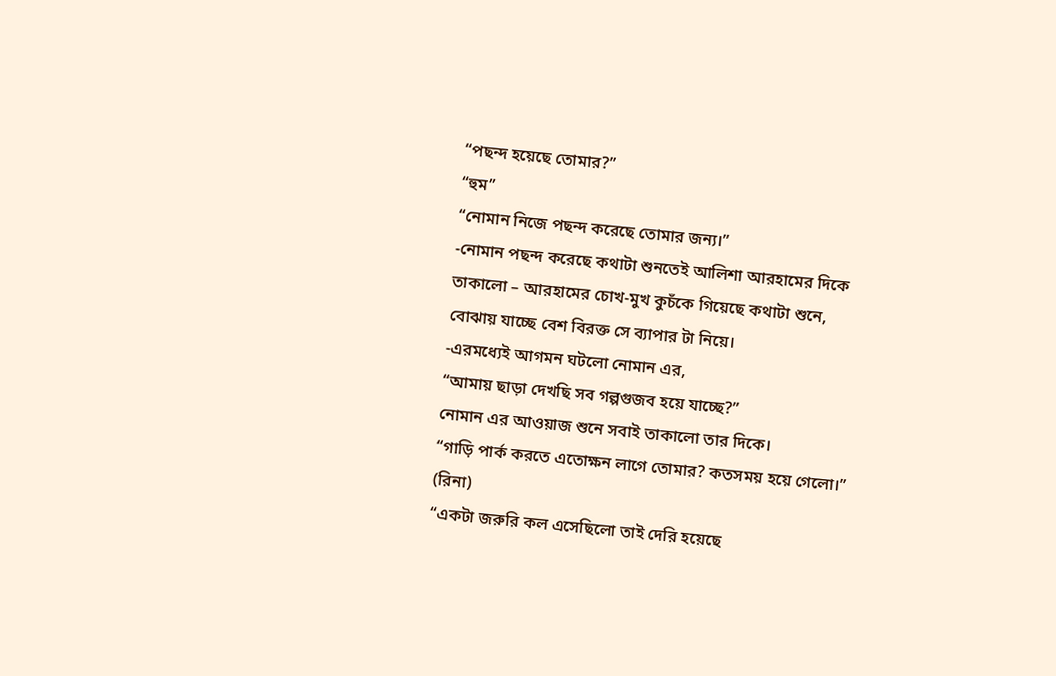“পছন্দ হয়েছে তোমার?”
“হুম”
“নোমান নিজে পছন্দ করেছে তোমার জন্য।”
-নোমান পছন্দ করেছে কথাটা শুনতেই আলিশা আরহামের দিকে তাকালো – আরহামের চোখ-মুখ কুচঁকে গিয়েছে কথাটা শুনে, বোঝায় যাচ্ছে বেশ বিরক্ত সে ব্যাপার টা নিয়ে।
-এরমধ্যেই আগমন ঘটলো নোমান এর,
“আমায় ছাড়া দেখছি সব গল্পগুজব হয়ে যাচ্ছে?”
নোমান এর আওয়াজ শুনে সবাই তাকালো তার দিকে।
“গাড়ি পার্ক করতে এতোক্ষন লাগে তোমার? কতসময় হয়ে গেলো।” (রিনা)
“একটা জরুরি কল এসেছিলো তাই দেরি হয়েছে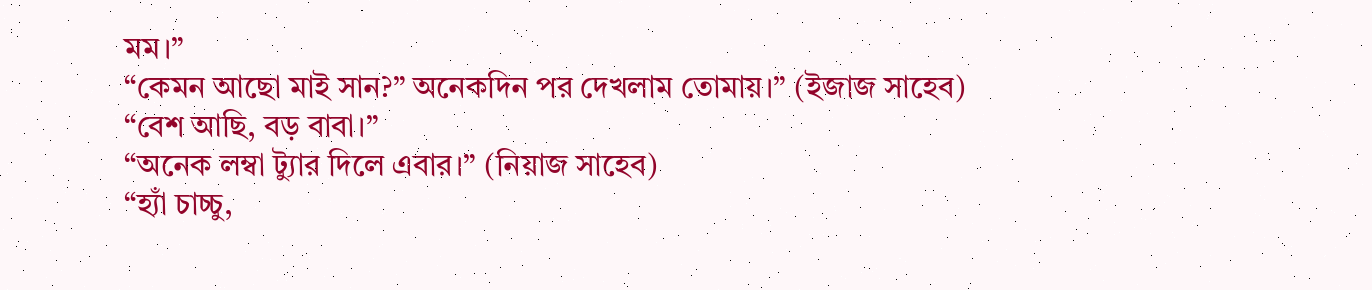মম।”
“কেমন আছো মাই সান?” অনেকদিন পর দেখলাম তোমায়।” (ইজাজ সাহেব)
“বেশ আছি, বড় বাবা।”
“অনেক লম্বা ট্যাুর দিলে এবার।” (নিয়াজ সাহেব)
“হ্যাঁ চাচ্চু,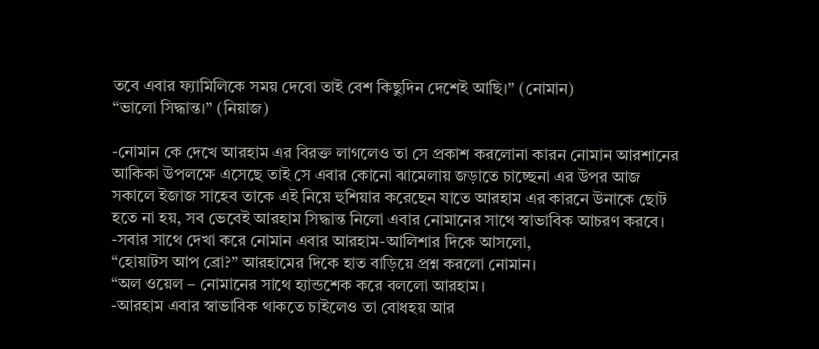তবে এবার ফ্যামিলিকে সময় দেবো তাই বেশ কিছুদিন দেশেই আছি।” (নোমান)
“ভালো সিদ্ধান্ত।” (নিয়াজ)

-নোমান কে দেখে আরহাম এর বিরক্ত লাগলেও তা সে প্রকাশ করলোনা কারন নোমান আরশানের আকিকা উপলক্ষে এসেছে তাই সে এবার কোনো ঝামেলায় জড়াতে চাচ্ছেনা এর উপর আজ সকালে ইজাজ সাহেব তাকে এই নিয়ে হুশিয়ার করেছেন যাতে আরহাম এর কারনে উনাকে ছোট হতে না হয়, সব ভেবেই আরহাম সিদ্ধান্ত নিলো এবার নোমানের সাথে স্বাভাবিক আচরণ করবে।
-সবার সাথে দেখা করে নোমান এবার আরহাম-আলিশার দিকে আসলো,
“হোয়াটস আপ ব্রো?” আরহামের দিকে হাত বাড়িয়ে প্রশ্ন করলো নোমান।
“অল ওয়েল – নোমানের সাথে হ্যান্ডশেক করে বললো আরহাম।
-আরহাম এবার স্বাভাবিক থাকতে চাইলেও তা বোধহয় আর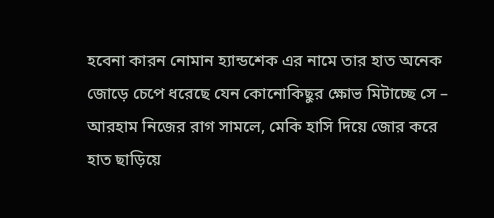হবেনা কারন নোমান হ্যান্ডশেক এর নামে তার হাত অনেক জোড়ে চেপে ধরেছে যেন কোনোকিছুর ক্ষোভ মিটাচ্ছে সে – আরহাম নিজের রাগ সামলে, মেকি হাসি দিয়ে জোর করে হাত ছাড়িয়ে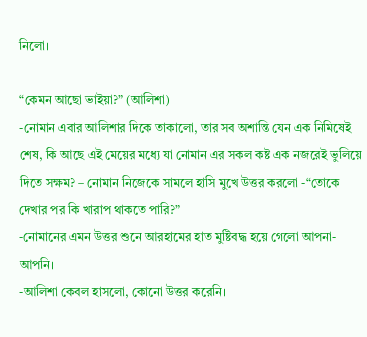নিলো।

“কেমন আছো ভাইয়া?” (আলিশা)
-নোমান এবার আলিশার দিকে তাকালো, তার সব অশান্তি যেন এক নিমিষেই শেষ, কি আছে এই মেয়ের মধ্যে যা নোমান এর সকল কষ্ট এক নজরেই ভুলিয়ে দিতে সক্ষম? – নোমান নিজেকে সামলে হাসি মুখে উত্তর করলো -“তোকে দেখার পর কি খারাপ থাকতে পারি?”
-নোমানের এমন উত্তর শুনে আরহামের হাত মুষ্টিবদ্ধ হয়ে গেলো আপনা-আপনি।
-আলিশা কেবল হাসলো, কোনো উত্তর করেনি।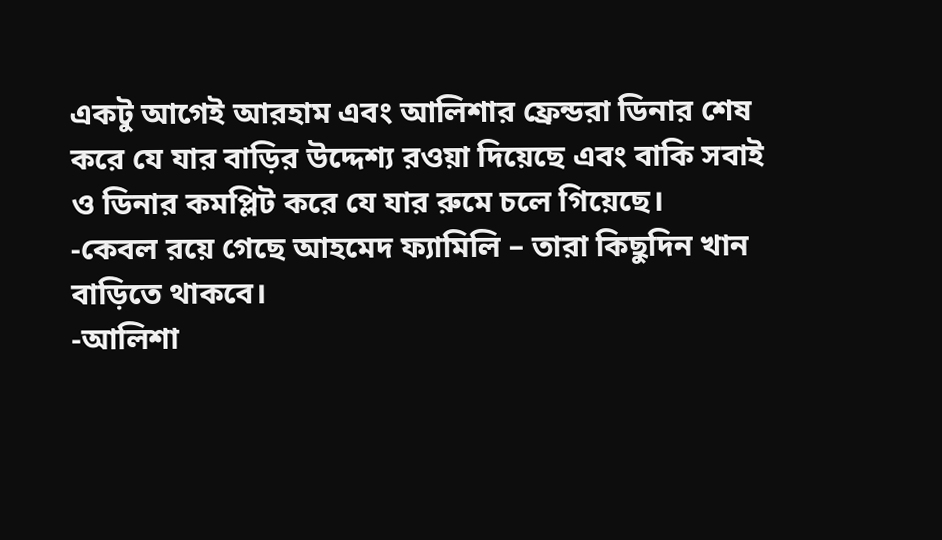একটু আগেই আরহাম এবং আলিশার ফ্রেন্ডরা ডিনার শেষ করে যে যার বাড়ির উদ্দেশ্য রওয়া দিয়েছে এবং বাকি সবাই ও ডিনার কমপ্লিট করে যে যার রুমে চলে গিয়েছে।
-কেবল রয়ে গেছে আহমেদ ফ্যামিলি – তারা কিছুদিন খান বাড়িতে থাকবে।
-আলিশা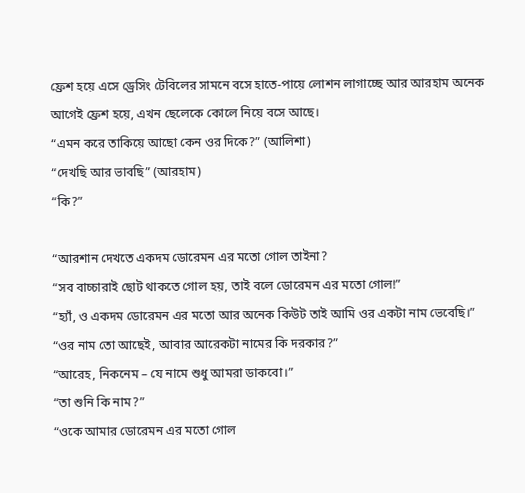ফ্রেশ হয়ে এসে ড্রেসিং টেবিলের সামনে বসে হাতে-পায়ে লোশন লাগাচ্ছে আর আরহাম অনেক আগেই ফ্রেশ হয়ে, এখন ছেলেকে কোলে নিয়ে বসে আছে।
“এমন করে তাকিয়ে আছো কেন ওর দিকে?” (আলিশা)
“দেখছি আর ভাবছি” (আরহাম)
“কি?”

“আরশান দেখতে একদম ডোরেমন এর মতো গোল তাইনা?
“সব বাচ্চারাই ছোট থাকতে গোল হয়, তাই বলে ডোরেমন এর মতো গোল!”
“হ্যাঁ, ও একদম ডোরেমন এর মতো আর অনেক কিউট তাই আমি ওর একটা নাম ভেবেছি।”
“ওর নাম তো আছেই, আবার আরেকটা নামের কি দরকার?”
“আরেহ, নিকনেম – যে নামে শুধু আমরা ডাকবো।”
“তা শুনি কি নাম?”
“ওকে আমার ডোরেমন এর মতো গোল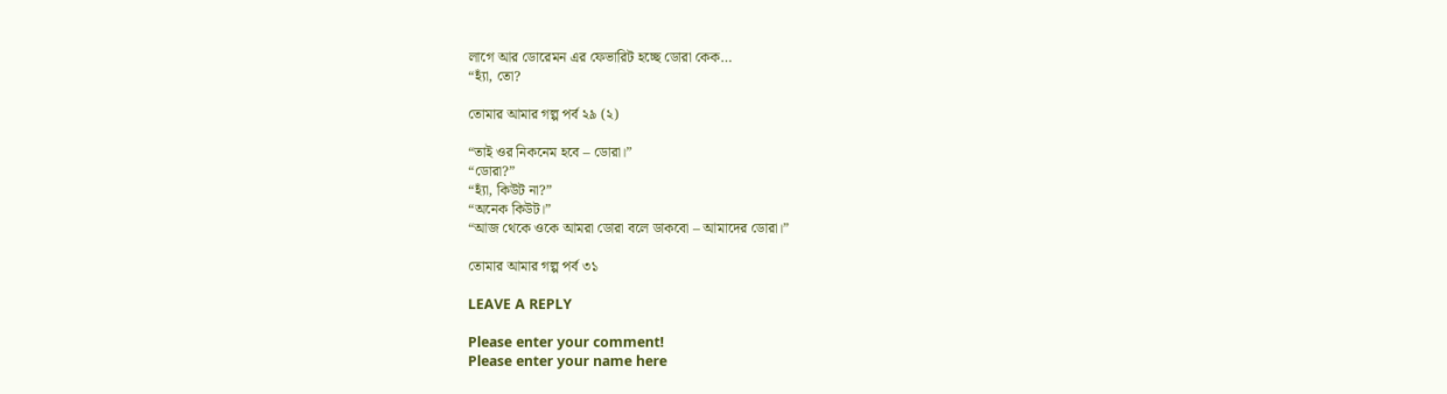লাগে আর ডোরেমন এর ফেভারিট হচ্ছে ডোরা কেক…
“হ্যাঁ, তো?

তোমার আমার গল্প পর্ব ২৯ (২)

“তাই ওর নিকনেম হবে – ডোরা।”
“ডোরা?”
“হ্যাঁ, কিউট না?”
“অনেক কিউট।”
“আজ থেকে ওকে আমরা ডোরা বলে ডাকবো – আমাদের ডোরা।”

তোমার আমার গল্প পর্ব ৩১

LEAVE A REPLY

Please enter your comment!
Please enter your name here